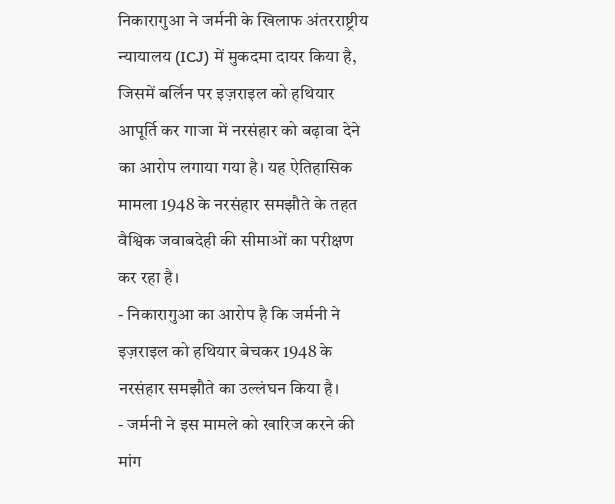निकारागुआ ने जर्मनी के खिलाफ अंतरराष्ट्रीय न्यायालय (ICJ) में मुकदमा दायर किया है, जिसमें बर्लिन पर इज़राइल को हथियार आपूर्ति कर गाजा में नरसंहार को बढ़ावा देने का आरोप लगाया गया है। यह ऐतिहासिक मामला 1948 के नरसंहार समझौते के तहत वैश्विक जवाबदेही की सीमाओं का परीक्षण कर रहा है।
- निकारागुआ का आरोप है कि जर्मनी ने इज़राइल को हथियार बेचकर 1948 के नरसंहार समझौते का उल्लंघन किया है।
- जर्मनी ने इस मामले को खारिज करने की मांग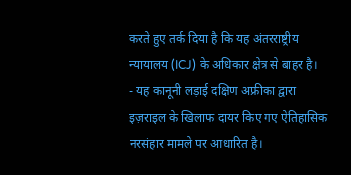करते हुए तर्क दिया है कि यह अंतरराष्ट्रीय न्यायालय (ICJ) के अधिकार क्षेत्र से बाहर है।
- यह कानूनी लड़ाई दक्षिण अफ्रीका द्वारा इज़राइल के खिलाफ दायर किए गए ऐतिहासिक नरसंहार मामले पर आधारित है।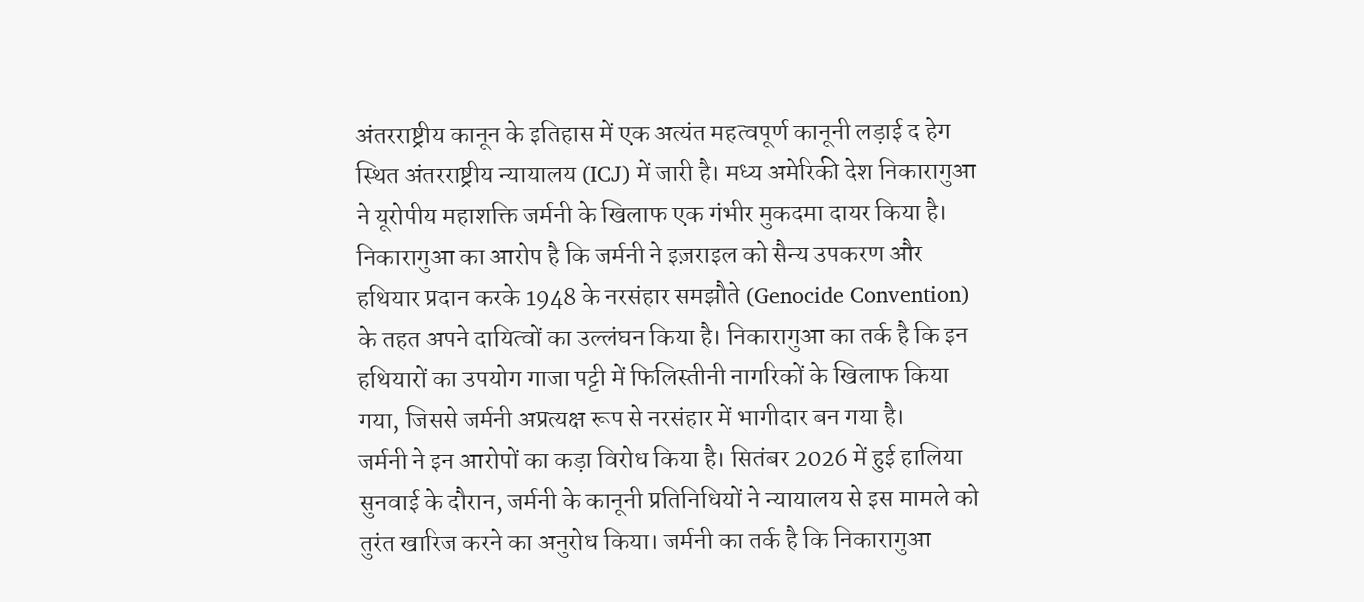अंतरराष्ट्रीय कानून के इतिहास में एक अत्यंत महत्वपूर्ण कानूनी लड़ाई द हेग स्थित अंतरराष्ट्रीय न्यायालय (ICJ) में जारी है। मध्य अमेरिकी देश निकारागुआ ने यूरोपीय महाशक्ति जर्मनी के खिलाफ एक गंभीर मुकदमा दायर किया है। निकारागुआ का आरोप है कि जर्मनी ने इज़राइल को सैन्य उपकरण और हथियार प्रदान करके 1948 के नरसंहार समझौते (Genocide Convention) के तहत अपने दायित्वों का उल्लंघन किया है। निकारागुआ का तर्क है कि इन हथियारों का उपयोग गाजा पट्टी में फिलिस्तीनी नागरिकों के खिलाफ किया गया, जिससे जर्मनी अप्रत्यक्ष रूप से नरसंहार में भागीदार बन गया है।
जर्मनी ने इन आरोपों का कड़ा विरोध किया है। सितंबर 2026 में हुई हालिया सुनवाई के दौरान, जर्मनी के कानूनी प्रतिनिधियों ने न्यायालय से इस मामले को तुरंत खारिज करने का अनुरोध किया। जर्मनी का तर्क है कि निकारागुआ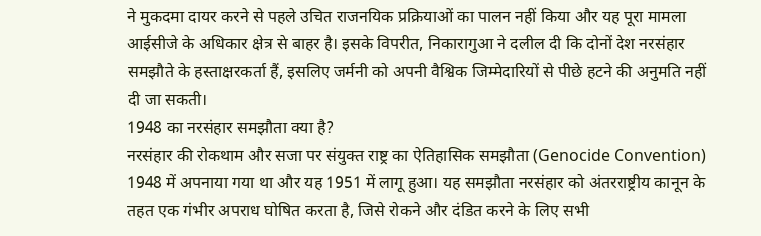ने मुकदमा दायर करने से पहले उचित राजनयिक प्रक्रियाओं का पालन नहीं किया और यह पूरा मामला आईसीजे के अधिकार क्षेत्र से बाहर है। इसके विपरीत, निकारागुआ ने दलील दी कि दोनों देश नरसंहार समझौते के हस्ताक्षरकर्ता हैं, इसलिए जर्मनी को अपनी वैश्विक जिम्मेदारियों से पीछे हटने की अनुमति नहीं दी जा सकती।
1948 का नरसंहार समझौता क्या है?
नरसंहार की रोकथाम और सजा पर संयुक्त राष्ट्र का ऐतिहासिक समझौता (Genocide Convention) 1948 में अपनाया गया था और यह 1951 में लागू हुआ। यह समझौता नरसंहार को अंतरराष्ट्रीय कानून के तहत एक गंभीर अपराध घोषित करता है, जिसे रोकने और दंडित करने के लिए सभी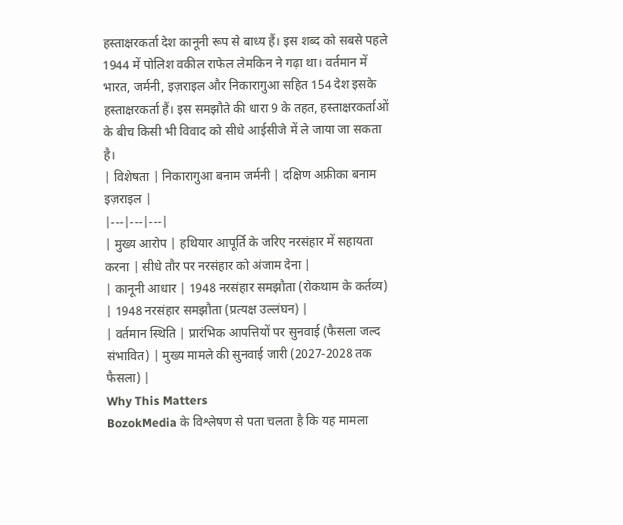हस्ताक्षरकर्ता देश कानूनी रूप से बाध्य हैं। इस शब्द को सबसे पहले 1944 में पोलिश वकील राफेल लेमकिन ने गढ़ा था। वर्तमान में भारत, जर्मनी, इज़राइल और निकारागुआ सहित 154 देश इसके हस्ताक्षरकर्ता हैं। इस समझौते की धारा 9 के तहत, हस्ताक्षरकर्ताओं के बीच किसी भी विवाद को सीधे आईसीजे में ले जाया जा सकता है।
| विशेषता | निकारागुआ बनाम जर्मनी | दक्षिण अफ्रीका बनाम इज़राइल |
|---|---|---|
| मुख्य आरोप | हथियार आपूर्ति के जरिए नरसंहार में सहायता करना | सीधे तौर पर नरसंहार को अंजाम देना |
| कानूनी आधार | 1948 नरसंहार समझौता (रोकथाम के कर्तव्य) | 1948 नरसंहार समझौता (प्रत्यक्ष उल्लंघन) |
| वर्तमान स्थिति | प्रारंभिक आपत्तियों पर सुनवाई (फैसला जल्द संभावित) | मुख्य मामले की सुनवाई जारी (2027-2028 तक फैसला) |
Why This Matters
BozokMedia के विश्लेषण से पता चलता है कि यह मामला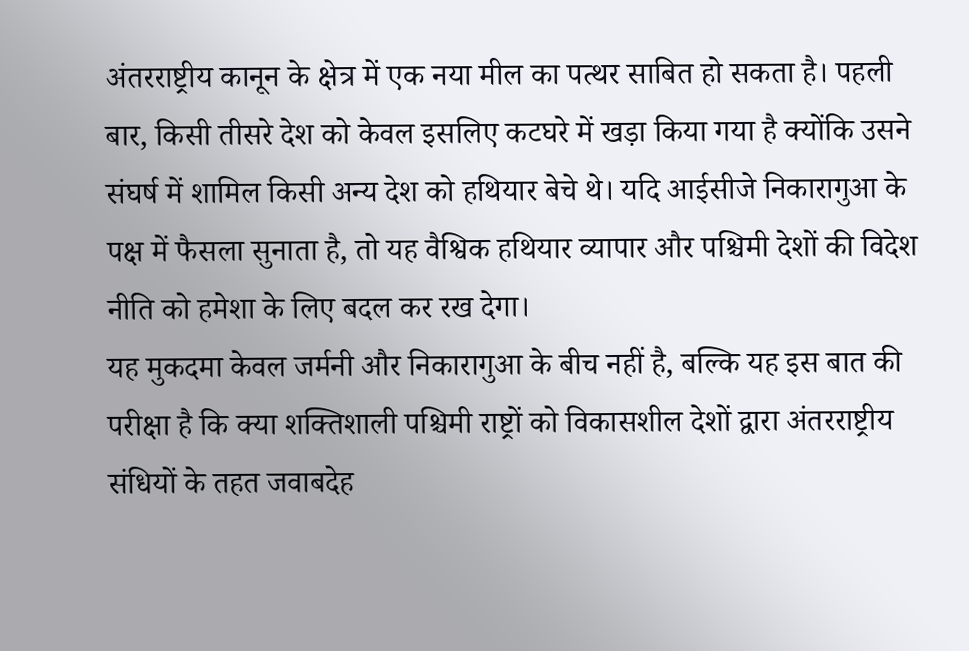अंतरराष्ट्रीय कानून के क्षेत्र में एक नया मील का पत्थर साबित हो सकता है। पहली बार, किसी तीसरे देश को केवल इसलिए कटघरे में खड़ा किया गया है क्योंकि उसने संघर्ष में शामिल किसी अन्य देश को हथियार बेचे थे। यदि आईसीजे निकारागुआ के पक्ष में फैसला सुनाता है, तो यह वैश्विक हथियार व्यापार और पश्चिमी देशों की विदेश नीति को हमेशा के लिए बदल कर रख देगा।
यह मुकदमा केवल जर्मनी और निकारागुआ के बीच नहीं है, बल्कि यह इस बात की परीक्षा है कि क्या शक्तिशाली पश्चिमी राष्ट्रों को विकासशील देशों द्वारा अंतरराष्ट्रीय संधियों के तहत जवाबदेह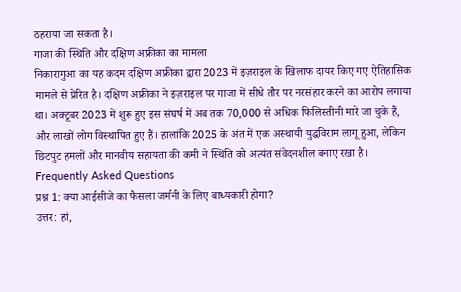ठहराया जा सकता है।
गाजा की स्थिति और दक्षिण अफ्रीका का मामला
निकारागुआ का यह कदम दक्षिण अफ्रीका द्वारा 2023 में इज़राइल के खिलाफ दायर किए गए ऐतिहासिक मामले से प्रेरित है। दक्षिण अफ्रीका ने इज़राइल पर गाजा में सीधे तौर पर नरसंहार करने का आरोप लगाया था। अक्टूबर 2023 में शुरू हुए इस संघर्ष में अब तक 70,000 से अधिक फिलिस्तीनी मारे जा चुके हैं, और लाखों लोग विस्थापित हुए हैं। हालांकि 2025 के अंत में एक अस्थायी युद्धविराम लागू हुआ, लेकिन छिटपुट हमलों और मानवीय सहायता की कमी ने स्थिति को अत्यंत संवेदनशील बनाए रखा है।
Frequently Asked Questions
प्रश्न 1: क्या आईसीजे का फैसला जर्मनी के लिए बाध्यकारी होगा?
उत्तर: हां,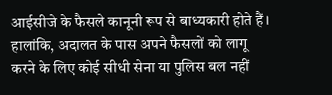आईसीजे के फैसले कानूनी रूप से बाध्यकारी होते हैं। हालांकि, अदालत के पास अपने फैसलों को लागू करने के लिए कोई सीधी सेना या पुलिस बल नहीं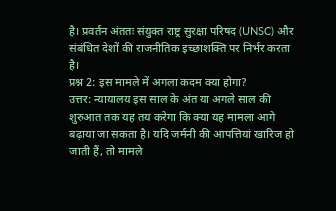है। प्रवर्तन अंततः संयुक्त राष्ट्र सुरक्षा परिषद (UNSC) और संबंधित देशों की राजनीतिक इच्छाशक्ति पर निर्भर करता है।
प्रश्न 2: इस मामले में अगला कदम क्या होगा?
उत्तर: न्यायालय इस साल के अंत या अगले साल की शुरुआत तक यह तय करेगा कि क्या यह मामला आगे बढ़ाया जा सकता है। यदि जर्मनी की आपत्तियां खारिज हो जाती हैं, तो मामले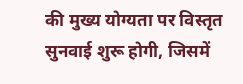की मुख्य योग्यता पर विस्तृत सुनवाई शुरू होगी, जिसमें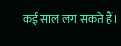कई साल लग सकते हैं।